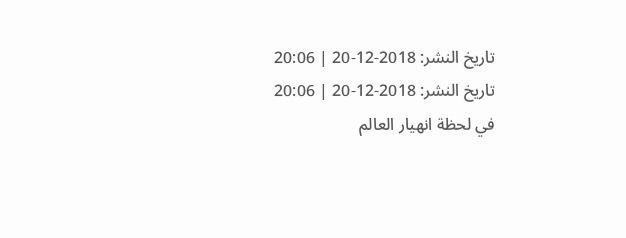تاريخ النشر: 2018-12-20 | 20:06
تاريخ النشر: 2018-12-20 | 20:06
في لحظة انهيار العالم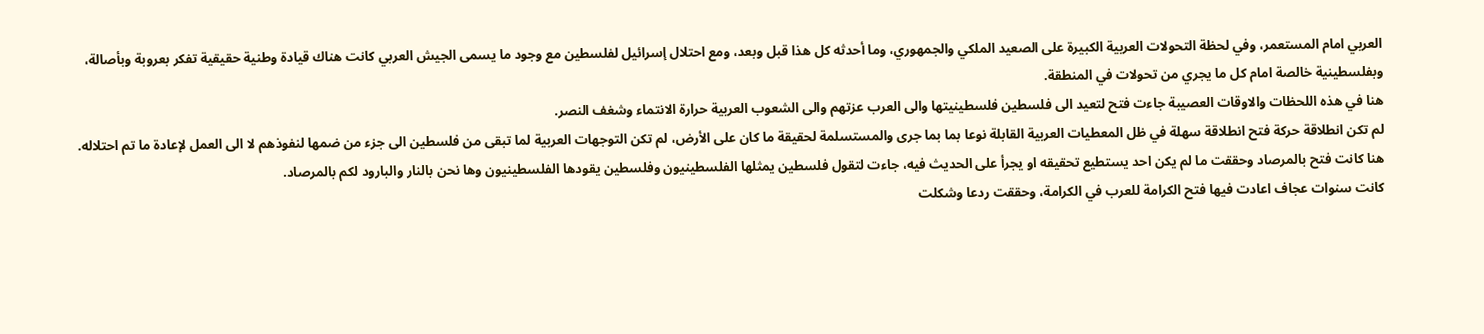العربي امام المستعمر، وفي لحظة التحولات العربية الكبيرة على الصعيد الملكي والجمهوري، وما أحدثه كل هذا قبل وبعد، ومع احتلال إسرائيل لفلسطين مع وجود ما يسمى الجيش العربي كانت هناك قيادة وطنية حقيقية تفكر بعروبة وبأصالة، وبفلسطينية خالصة امام كل ما يجري من تحولات في المنطقة.
هنا في هذه اللحظات والاوقات العصيبة جاءت فتح لتعيد الى فلسطين فلسطينيتها والى العرب عزتهم والى الشعوب العربية حرارة الانتماء وشغف النصر.
لم تكن انطلاقة حركة فتح انطلاقة سهلة في ظل المعطيات العربية القابلة نوعا بما بما جرى والمستسلمة لحقيقة ما كان على الأرض، لم تكن التوجهات العربية لما تبقى من فلسطين الى جزء من ضمها لنفوذهم لا الى العمل لإعادة ما تم احتلاله.
هنا كانت فتح بالمرصاد وحققت ما لم يكن احد يستطيع تحقيقه او يجرأ على الحديث فيه، جاءت لتقول فلسطين يمثلها الفلسطينيون وفلسطين يقودها الفلسطينيون وها نحن بالنار والبارود لكم بالمرصاد.
كانت سنوات عجاف اعادت فيها فتح الكرامة للعرب في الكرامة، وحققت ردعا وشكلت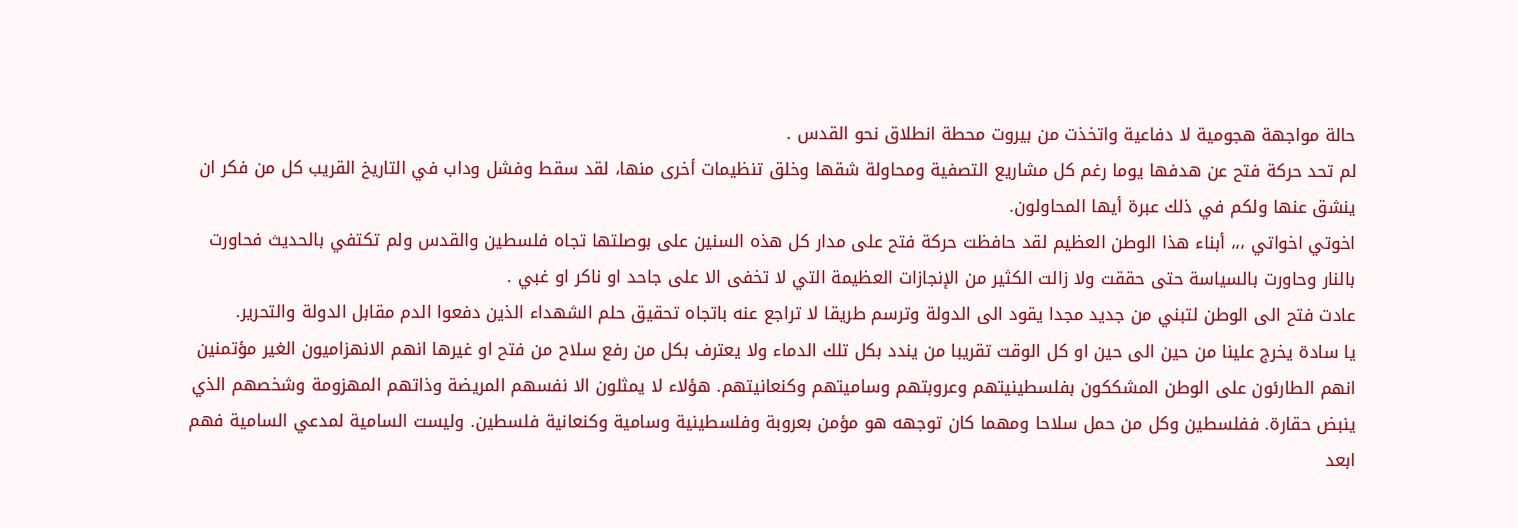حالة مواجهة هجومية لا دفاعية واتخذت من بيروت محطة انطلاق نحو القدس .
لم تحد حركة فتح عن هدفها يوما رغم كل مشاريع التصفية ومحاولة شقها وخلق تنظيمات أخرى منها، لقد سقط وفشل وداب في التاريخ القريب كل من فكر ان ينشق عنها ولكم في ذلك عبرة أيها المحاولون.
اخوتي اخواتي ،،، أبناء هذا الوطن العظيم لقد حافظت حركة فتح على مدار كل هذه السنين على بوصلتها تجاه فلسطين والقدس ولم تكتفي بالحديث فحاورت بالنار وحاورت بالسياسة حتى حققت ولا زالت الكثير من الإنجازات العظيمة التي لا تخفى الا على جاحد او ناكر او غبي .
عادت فتح الى الوطن لتبني من جديد مجدا يقود الى الدولة وترسم طريقا لا تراجع عنه باتجاه تحقيق حلم الشهداء الذين دفعوا الدم مقابل الدولة والتحرير.
يا سادة يخرج علينا من حين الى حين او كل الوقت تقريبا من يندد بكل تلك الدماء ولا يعترف بكل من رفع سلاح من فتح او غيرها انهم الانهزاميون الغير مؤتمنين انهم الطارئون على الوطن المشككون بفلسطينيتهم وعروبتهم وساميتهم وكنعانيتهم. هؤلاء لا يمثلون الا نفسهم المريضة وذاتهم المهزومة وشخصهم الذي ينبض حقارة. ففلسطين وكل من حمل سلاحا ومهما كان توجهه هو مؤمن بعروبة وفلسطينية وسامية وكنعانية فلسطين. وليست السامية لمدعي السامية فهم ابعد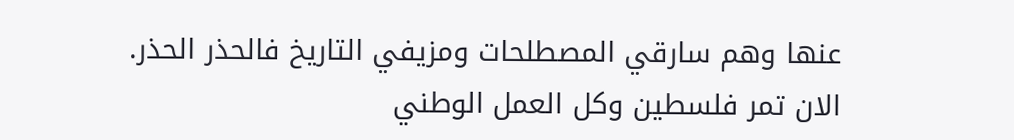عنها وهم سارقي المصطلحات ومزيفي التاريخ فالحذر الحذر.
الان تمر فلسطين وكل العمل الوطني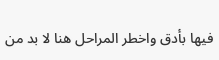فيها بأدق واخطر المراحل هنا لا بد من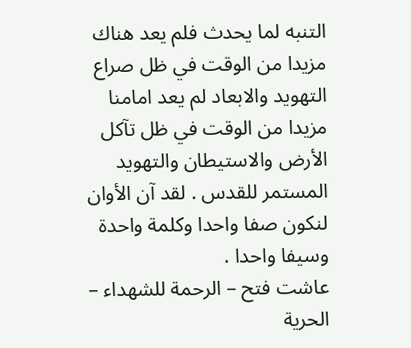التنبه لما يحدث فلم يعد هناك مزيدا من الوقت في ظل صراع التهويد والابعاد لم يعد امامنا مزيدا من الوقت في ظل تآكل الأرض والاستيطان والتهويد المستمر للقدس . لقد آن الأوان لنكون صفا واحدا وكلمة واحدة وسيفا واحدا .
عاشت فتح – الرحمة للشهداء – الحرية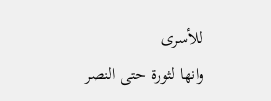للأسرى
وانها لثورة حتى النصر